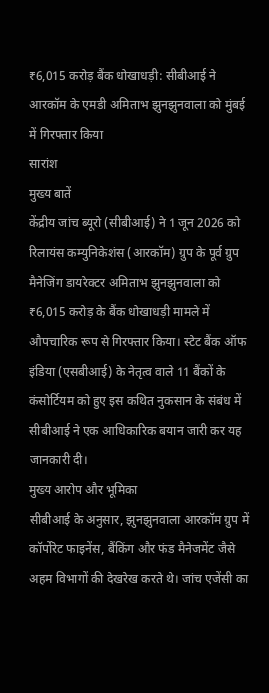₹6,015 करोड़ बैंक धोखाधड़ी: सीबीआई ने आरकॉम के एमडी अमिताभ झुनझुनवाला को मुंबई में गिरफ्तार किया
सारांश
मुख्य बातें
केंद्रीय जांच ब्यूरो (सीबीआई) ने 1 जून 2026 को रिलायंस कम्युनिकेशंस (आरकॉम) ग्रुप के पूर्व ग्रुप मैनेजिंग डायरेक्टर अमिताभ झुनझुनवाला को ₹6,015 करोड़ के बैंक धोखाधड़ी मामले में औपचारिक रूप से गिरफ्तार किया। स्टेट बैंक ऑफ इंडिया (एसबीआई) के नेतृत्व वाले 11 बैंकों के कंसोर्टियम को हुए इस कथित नुकसान के संबंध में सीबीआई ने एक आधिकारिक बयान जारी कर यह जानकारी दी।
मुख्य आरोप और भूमिका
सीबीआई के अनुसार, झुनझुनवाला आरकॉम ग्रुप में कॉर्पोरेट फाइनेंस, बैंकिंग और फंड मैनेजमेंट जैसे अहम विभागों की देखरेख करते थे। जांच एजेंसी का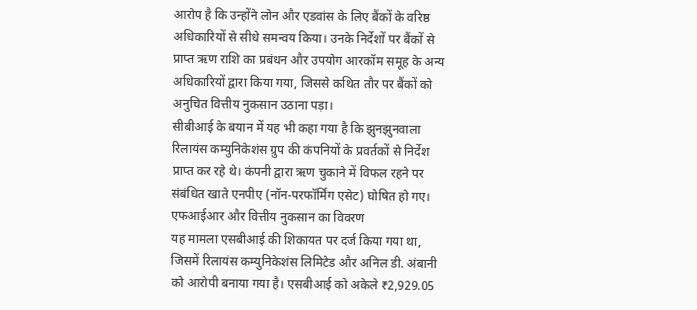आरोप है कि उन्होंने लोन और एडवांस के लिए बैंकों के वरिष्ठ अधिकारियों से सीधे समन्वय किया। उनके निर्देशों पर बैंकों से प्राप्त ऋण राशि का प्रबंधन और उपयोग आरकॉम समूह के अन्य अधिकारियों द्वारा किया गया, जिससे कथित तौर पर बैंकों को अनुचित वित्तीय नुकसान उठाना पड़ा।
सीबीआई के बयान में यह भी कहा गया है कि झुनझुनवाला रिलायंस कम्युनिकेशंस ग्रुप की कंपनियों के प्रवर्तकों से निर्देश प्राप्त कर रहे थे। कंपनी द्वारा ऋण चुकाने में विफल रहने पर संबंधित खाते एनपीए (नॉन-परफॉर्मिंग एसेट) घोषित हो गए।
एफआईआर और वित्तीय नुकसान का विवरण
यह मामला एसबीआई की शिकायत पर दर्ज किया गया था, जिसमें रिलायंस कम्युनिकेशंस लिमिटेड और अनिल डी. अंबानी को आरोपी बनाया गया है। एसबीआई को अकेले ₹2,929.05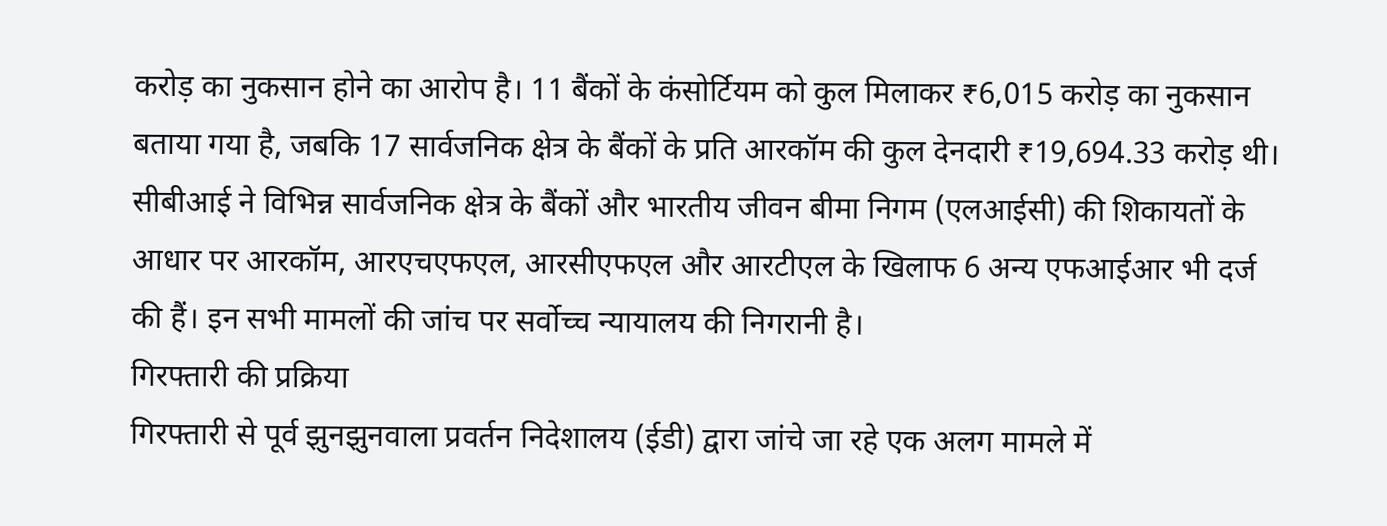करोड़ का नुकसान होने का आरोप है। 11 बैंकों के कंसोर्टियम को कुल मिलाकर ₹6,015 करोड़ का नुकसान बताया गया है, जबकि 17 सार्वजनिक क्षेत्र के बैंकों के प्रति आरकॉम की कुल देनदारी ₹19,694.33 करोड़ थी।
सीबीआई ने विभिन्न सार्वजनिक क्षेत्र के बैंकों और भारतीय जीवन बीमा निगम (एलआईसी) की शिकायतों के आधार पर आरकॉम, आरएचएफएल, आरसीएफएल और आरटीएल के खिलाफ 6 अन्य एफआईआर भी दर्ज की हैं। इन सभी मामलों की जांच पर सर्वोच्च न्यायालय की निगरानी है।
गिरफ्तारी की प्रक्रिया
गिरफ्तारी से पूर्व झुनझुनवाला प्रवर्तन निदेशालय (ईडी) द्वारा जांचे जा रहे एक अलग मामले में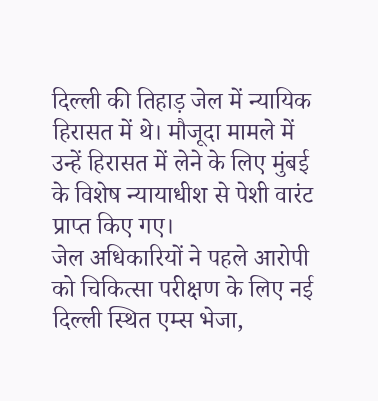दिल्ली की तिहाड़ जेल में न्यायिक हिरासत में थे। मौजूदा मामले में उन्हें हिरासत में लेने के लिए मुंबई के विशेष न्यायाधीश से पेशी वारंट प्राप्त किए गए।
जेल अधिकारियों ने पहले आरोपी को चिकित्सा परीक्षण के लिए नई दिल्ली स्थित एम्स भेजा,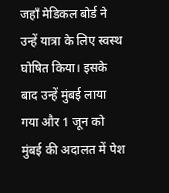जहाँ मेडिकल बोर्ड ने उन्हें यात्रा के लिए स्वस्थ घोषित किया। इसके बाद उन्हें मुंबई लाया गया और 1 जून को मुंबई की अदालत में पेश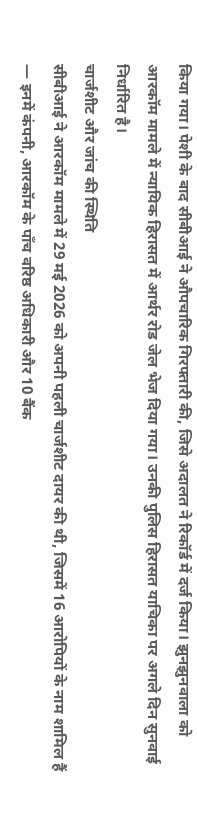किया गया। पेशी के बाद सीबीआई ने औपचारिक गिरफ्तारी की, जिसे अदालत ने रिकॉर्ड में दर्ज किया। झुनझुनवाला को आरकॉम मामले में न्यायिक हिरासत में आर्थर रोड जेल भेज दिया गया। उनकी पुलिस हिरासत याचिका पर अगले दिन सुनवाई निर्धारित है।
चार्जशीट और जांच की स्थिति
सीबीआई ने आरकॉम मामले में 29 मई 2026 को अपनी पहली चार्जशीट दायर की थी, जिसमें 16 आरोपियों के नाम शामिल हैं — इनमें कंपनी, आरकॉम के पाँच वरिष्ठ अधिकारी और 10 बैंक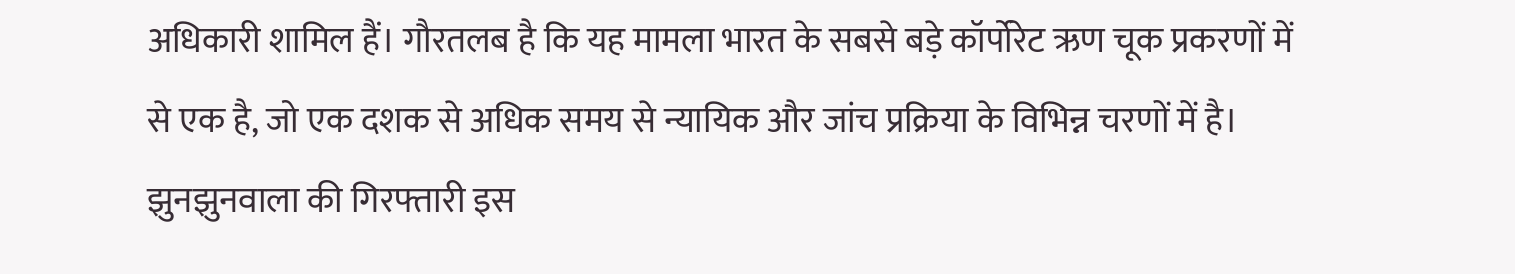अधिकारी शामिल हैं। गौरतलब है कि यह मामला भारत के सबसे बड़े कॉर्पोरेट ऋण चूक प्रकरणों में से एक है, जो एक दशक से अधिक समय से न्यायिक और जांच प्रक्रिया के विभिन्न चरणों में है। झुनझुनवाला की गिरफ्तारी इस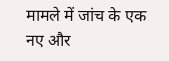मामले में जांच के एक नए और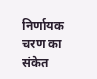निर्णायक चरण का संकेत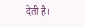देती है।